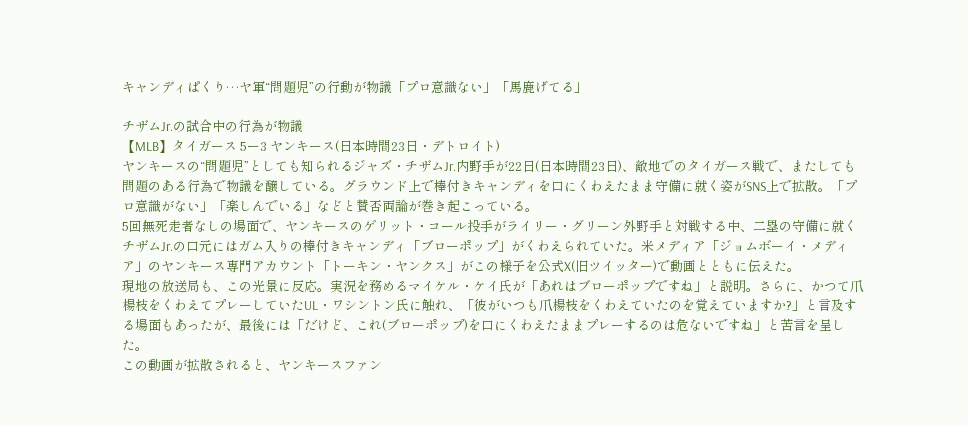キャンディぱくり…ヤ軍“問題児”の行動が物議「プロ意識ない」「馬鹿げてる」

チザムJr.の試合中の行為が物議
【MLB】タイガース 5ー3 ヤンキース(日本時間23日・デトロイト)
ヤンキースの“問題児”としても知られるジャズ・チザムJr.内野手が22日(日本時間23日)、敵地でのタイガース戦で、またしても問題のある行為で物議を醸している。グラウンド上で棒付きキャンディを口にくわえたまま守備に就く姿がSNS上で拡散。「プロ意識がない」「楽しんでいる」などと賛否両論が巻き起こっている。
5回無死走者なしの場面で、ヤンキースのゲリット・コール投手がライリー・グリーン外野手と対戦する中、二塁の守備に就くチザムJr.の口元にはガム入りの棒付きキャンディ「ブローポップ」がくわえられていた。米メディア「ジョムボーイ・メディア」のヤンキース専門アカウント「トーキン・ヤンクス」がこの様子を公式X(旧ツイッター)で動画とともに伝えた。
現地の放送局も、この光景に反応。実況を務めるマイケル・ケイ氏が「あれはブローポップですね」と説明。さらに、かつて爪楊枝をくわえてプレーしていたUL・ワシントン氏に触れ、「彼がいつも爪楊枝をくわえていたのを覚えていますか?」と言及する場面もあったが、最後には「だけど、これ(ブローポップ)を口にくわえたままプレーするのは危ないですね」と苦言を呈した。
この動画が拡散されると、ヤンキースファン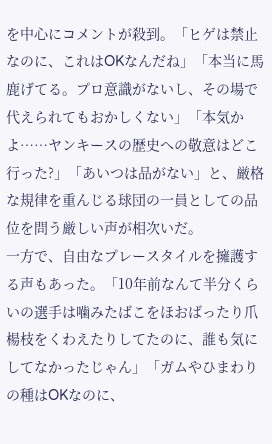を中心にコメントが殺到。「ヒゲは禁止なのに、これはOKなんだね」「本当に馬鹿げてる。プロ意識がないし、その場で代えられてもおかしくない」「本気かよ……ヤンキースの歴史への敬意はどこ行った?」「あいつは品がない」と、厳格な規律を重んじる球団の一員としての品位を問う厳しい声が相次いだ。
一方で、自由なプレースタイルを擁護する声もあった。「10年前なんて半分くらいの選手は噛みたばこをほおばったり爪楊枝をくわえたりしてたのに、誰も気にしてなかったじゃん」「ガムやひまわりの種はOKなのに、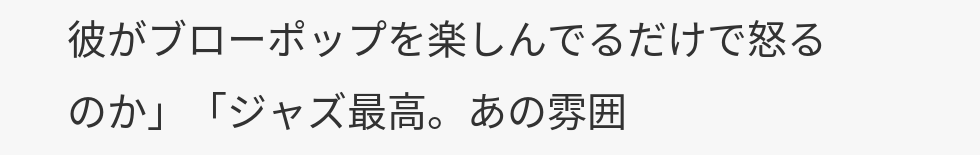彼がブローポップを楽しんでるだけで怒るのか」「ジャズ最高。あの雰囲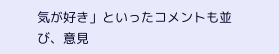気が好き」といったコメントも並び、意見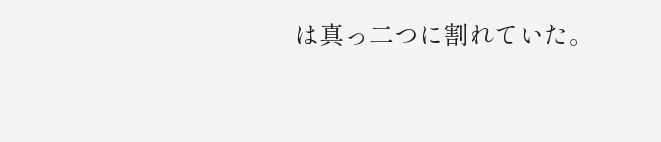は真っ二つに割れていた。